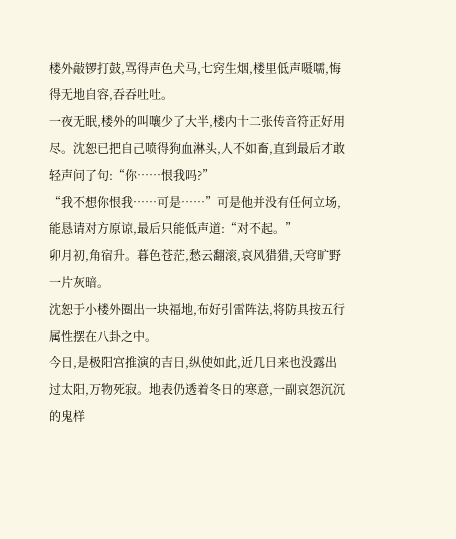楼外敲锣打鼓,骂得声色犬马,七窍生烟,楼里低声嗫嚅,悔得无地自容,吞吞吐吐。
一夜无眠,楼外的叫嚷少了大半,楼内十二张传音符正好用尽。沈恕已把自己喷得狗血淋头,人不如畜,直到最后才敢轻声问了句:“你……恨我吗?”
“我不想你恨我……可是……”可是他并没有任何立场,能恳请对方原谅,最后只能低声道:“对不起。”
卯月初,角宿升。暮色苍茫,愁云翻滚,哀风猎猎,天穹旷野一片灰暗。
沈恕于小楼外圈出一块福地,布好引雷阵法,将防具按五行属性摆在八卦之中。
今日,是极阳宫推演的吉日,纵使如此,近几日来也没露出过太阳,万物死寂。地表仍透着冬日的寒意,一副哀怨沉沉的鬼样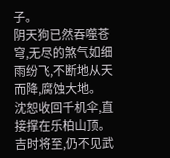子。
阴天狗已然吞噬苍穹,无尽的煞气如细雨纷飞,不断地从天而降,腐蚀大地。
沈恕收回千机伞,直接撑在乐柏山顶。
吉时将至,仍不见武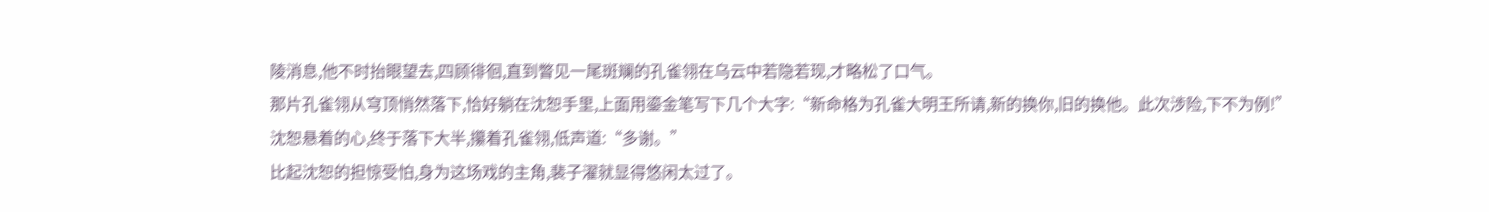陵消息,他不时抬眼望去,四顾徘徊,直到瞥见一尾斑斓的孔雀翎在乌云中若隐若现,才略松了口气。
那片孔雀翎从穹顶悄然落下,恰好躺在沈恕手里,上面用鎏金笔写下几个大字:“新命格为孔雀大明王所请,新的换你,旧的换他。此次涉险,下不为例!”
沈恕悬着的心,终于落下大半,攥着孔雀翎,低声道:“多谢。”
比起沈恕的担惊受怕,身为这场戏的主角,裴子濯就显得悠闲太过了。